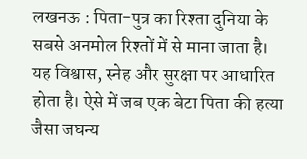लखनऊ : पिता-पुत्र का रिश्ता दुनिया के सबसे अनमोल रिश्तों में से माना जाता है। यह विश्वास, स्नेह और सुरक्षा पर आधारित होता है। ऐसे में जब एक बेटा पिता की हत्या जैसा जघन्य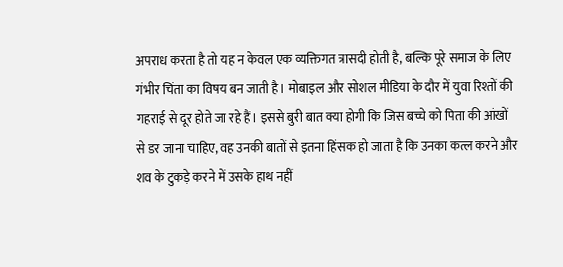अपराध करता है तो यह न केवल एक व्यक्तिगत त्रासदी होती है, बल्कि पूरे समाज के लिए गंभीर चिंता का विषय बन जाती है। मोबाइल और सोशल मीडिया के दौर में युवा रिश्तों की गहराई से दूर होते जा रहे हैं। इससे बुरी बात क्या होगी कि जिस बच्चे को पिता की आंखों से डर जाना चाहिए, वह उनकी बातों से इतना हिंसक हो जाता है कि उनका कत्ल करने और शव के टुकड़े करने में उसके हाथ नहीं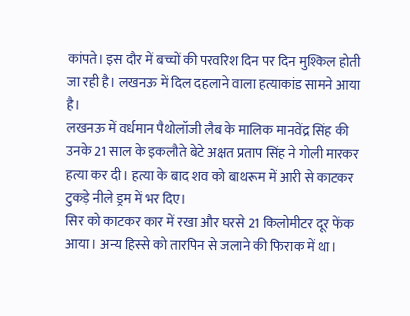कांपते। इस दौर में बच्चों की परवरिश दिन पर दिन मुश्किल होती जा रही है। लखनऊ में दिल दहलाने वाला हत्याकांड सामने आया है।
लखनऊ में वर्धमान पैथोलॉजी लैब के मालिक मानवेंद्र सिंह की उनके 21 साल के इकलौते बेटे अक्षत प्रताप सिंह ने गोली मारकर हत्या कर दी। हत्या के बाद शव को बाथरूम में आरी से काटकर टुकड़े नीले ड्रम में भर दिए।
सिर को काटकर कार में रखा और घरसे 21 किलोमीटर दूर फेंक आया। अन्य हिस्से को तारपिन से जलाने की फिराक में था।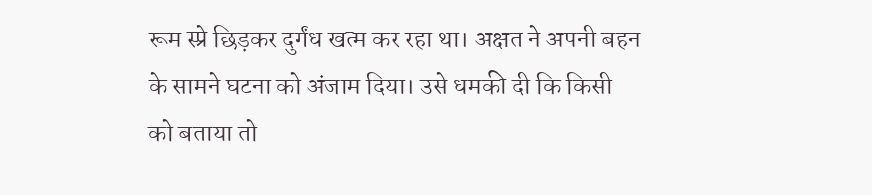रूम स्प्रे छिड़कर दुर्गंध खत्म कर रहा था। अक्षत ने अपनी बहन के सामने घटना को अंजाम दिया। उसे धमकी दी कि किसी को बताया तो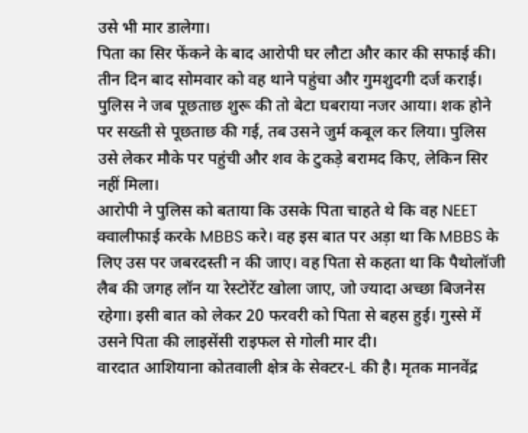उसे भी मार डालेगा।
पिता का सिर फेंकने के बाद आरोपी घर लौटा और कार की सफाई की। तीन दिन बाद सोमवार को वह थाने पहुंचा और गुमशुदगी दर्ज कराई। पुलिस ने जब पूछताछ शुरू की तो बेटा घबराया नजर आया। शक होने पर सख्ती से पूछताछ की गई, तब उसने जुर्म कबूल कर लिया। पुलिस उसे लेकर मौके पर पहुंची और शव के टुकड़े बरामद किए, लेकिन सिर नहीं मिला।
आरोपी ने पुलिस को बताया कि उसके पिता चाहते थे कि वह NEET क्वालीफाई करके MBBS करे। वह इस बात पर अड़ा था कि MBBS के लिए उस पर जबरदस्ती न की जाए। वह पिता से कहता था कि पैथोलॉजी लैब की जगह लॉन या रेस्टोरेंट खोला जाए, जो ज्यादा अच्छा बिजनेस रहेगा। इसी बात को लेकर 20 फरवरी को पिता से बहस हुई। गुस्से में उसने पिता की लाइसेंसी राइफल से गोली मार दी।
वारदात आशियाना कोतवाली क्षेत्र के सेक्टर-L की है। मृतक मानवेंद्र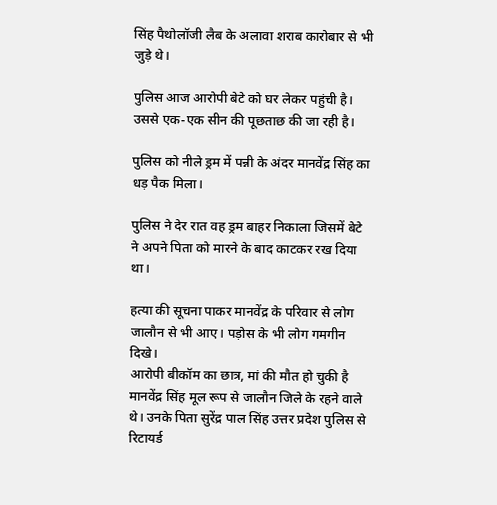सिंह पैथोलॉजी लैब के अलावा शराब कारोबार से भी जुड़े थे।

पुलिस आज आरोपी बेटे को घर लेकर पहुंची है। उससे एक-एक सीन की पूछताछ की जा रही है।

पुलिस को नीले ड्रम में पन्नी के अंदर मानवेंद्र सिंह का धड़ पैक मिला।

पुलिस ने देर रात वह ड्रम बाहर निकाला जिसमें बेटे ने अपने पिता को मारने के बाद काटकर रख दिया था।

हत्या की सूचना पाकर मानवेंद्र के परिवार से लोग जालौन से भी आए। पड़ोस के भी लोग गमगीन दिखे।
आरोपी बीकॉम का छात्र, मां की मौत हो चुकी है
मानवेंद्र सिंह मूल रूप से जालौन जिले के रहने वाले थे। उनके पिता सुरेंद्र पाल सिंह उत्तर प्रदेश पुलिस से रिटायर्ड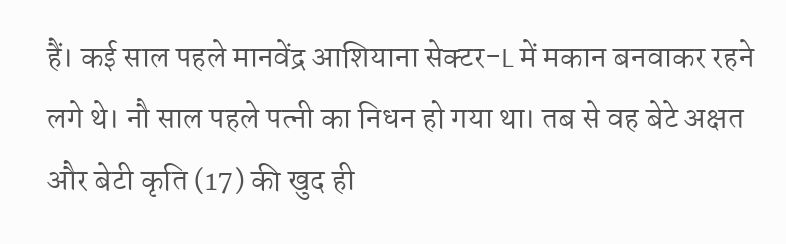हैं। कई साल पहले मानवेंद्र आशियाना सेक्टर-L में मकान बनवाकर रहने लगे थे। नौ साल पहले पत्नी का निधन हो गया था। तब से वह बेटे अक्षत और बेटी कृति (17) की खुद ही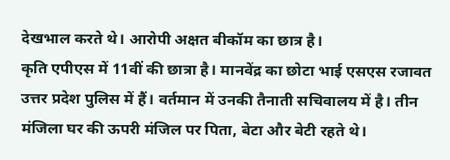देखभाल करते थे। आरोपी अक्षत बीकॉम का छात्र है।
कृति एपीएस में 11वीं की छात्रा है। मानवेंद्र का छोटा भाई एसएस रजावत उत्तर प्रदेश पुलिस में हैं। वर्तमान में उनकी तैनाती सचिवालय में है। तीन मंजिला घर की ऊपरी मंजिल पर पिता, बेटा और बेटी रहते थे।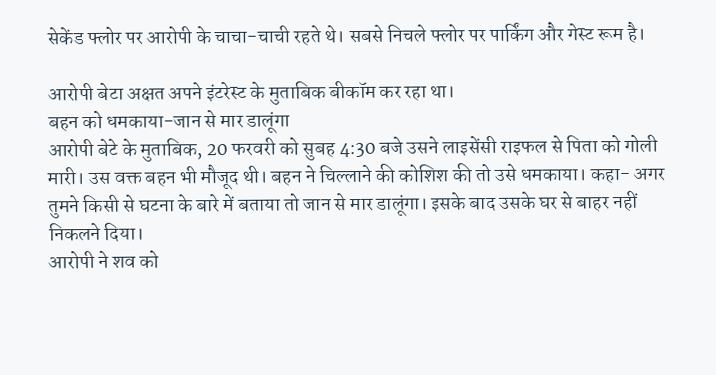सेकेंड फ्लोर पर आरोपी के चाचा-चाची रहते थे। सबसे निचले फ्लोर पर पार्किंग और गेस्ट रूम है।

आरोपी बेटा अक्षत अपने इंटरेस्ट के मुताबिक बीकॉम कर रहा था।
बहन को धमकाया-जान से मार डालूंगा
आरोपी बेटे के मुताबिक, 20 फरवरी को सुबह 4:30 बजे उसने लाइसेंसी राइफल से पिता को गोली मारी। उस वक्त बहन भी मौजूद थी। बहन ने चिल्लाने की कोशिश की तो उसे धमकाया। कहा- अगर तुमने किसी से घटना के बारे में बताया तो जान से मार डालूंगा। इसके बाद उसके घर से बाहर नहीं निकलने दिया।
आरोपी ने शव को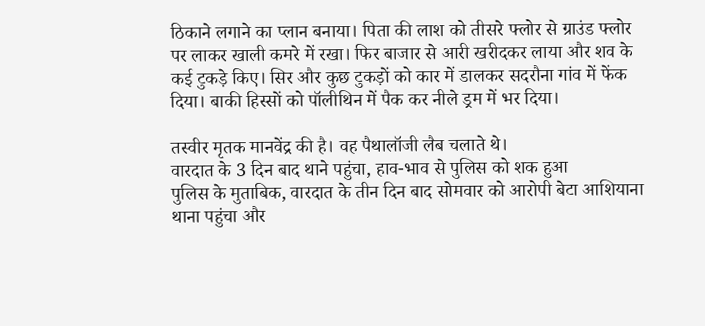ठिकाने लगाने का प्लान बनाया। पिता की लाश को तीसरे फ्लोर से ग्राउंड फ्लोर पर लाकर खाली कमरे में रखा। फिर बाजार से आरी खरीदकर लाया और शव के कई टुकड़े किए। सिर और कुछ टुकड़ों को कार में डालकर सदरौना गांव में फेंक दिया। बाकी हिस्सों को पॉलीथिन में पैक कर नीले ड्रम में भर दिया।

तस्वीर मृतक मानवेंद्र की है। वह पैथालॉजी लैब चलाते थे।
वारदात के 3 दिन बाद थाने पहुंचा, हाव-भाव से पुलिस को शक हुआ
पुलिस के मुताबिक, वारदात के तीन दिन बाद सोमवार को आरोपी बेटा आशियाना थाना पहुंचा और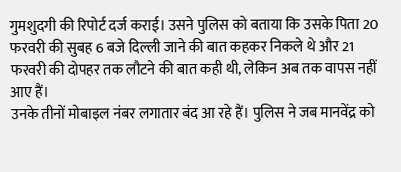गुमशुदगी की रिपोर्ट दर्ज कराई। उसने पुलिस को बताया कि उसके पिता 20 फरवरी की सुबह 6 बजे दिल्ली जाने की बात कहकर निकले थे और 21 फरवरी की दोपहर तक लौटने की बात कही थी, लेकिन अब तक वापस नहीं आए हैं।
उनके तीनों मोबाइल नंबर लगातार बंद आ रहे हैं। पुलिस ने जब मानवेंद्र को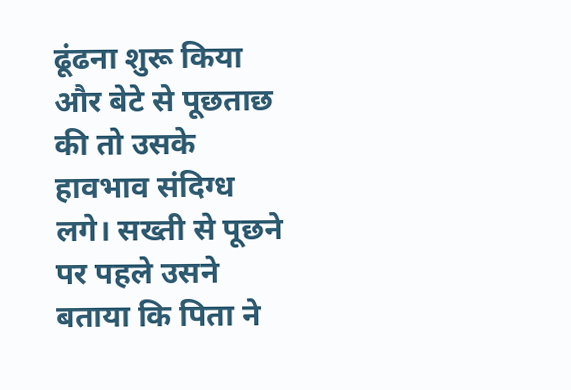ढूंढना शुरू किया और बेटे से पूछताछ की तो उसके हावभाव संदिग्ध लगे। सख्ती से पूछने पर पहले उसने बताया कि पिता ने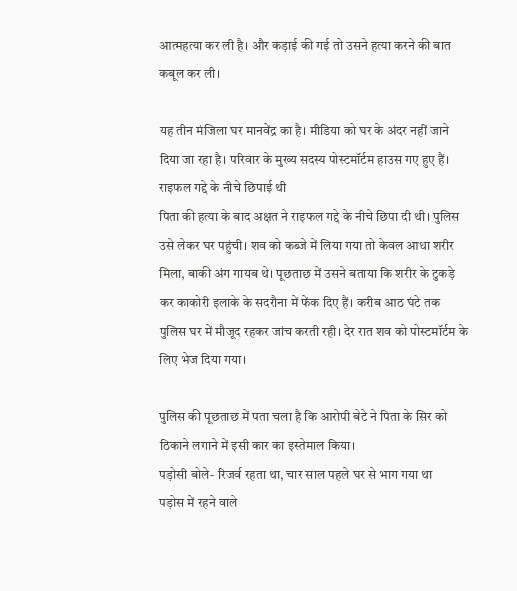आत्महत्या कर ली है। और कड़ाई की गई तो उसने हत्या करने की बात कबूल कर ली।

यह तीन मंजिला घर मानवेंद्र का है। मीडिया को घर के अंदर नहीं जाने दिया जा रहा है। परिवार के मुख्य सदस्य पोस्टमॉर्टम हाउस गए हुए हैं।
राइफल गद्दे के नीचे छिपाई थी
पिता की हत्या के बाद अक्षत ने राइफल गद्दे के नीचे छिपा दी थी। पुलिस उसे लेकर घर पहुंची। शव को कब्जे में लिया गया तो केवल आधा शरीर मिला, बाकी अंग गायब थे। पूछताछ में उसने बताया कि शरीर के टुकड़े कर काकोरी इलाके के सदरौना में फेंक दिए हैं। करीब आठ घंटे तक पुलिस घर में मौजूद रहकर जांच करती रही। देर रात शव को पोस्टमॉर्टम के लिए भेज दिया गया।

पुलिस की पूछताछ में पता चला है कि आरोपी बेटे ने पिता के सिर को ठिकाने लगाने में इसी कार का इस्तेमाल किया।
पड़ोसी बोले- रिजर्व रहता था, चार साल पहले घर से भाग गया था
पड़ोस में रहने वाले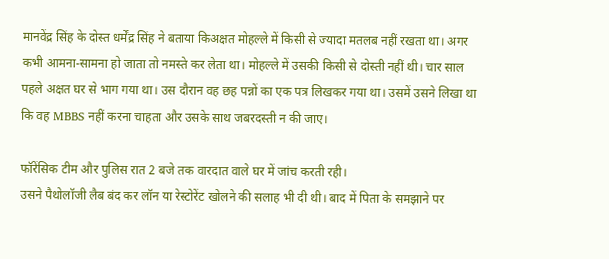मानवेंद्र सिंह के दोस्त धर्मेंद्र सिंह ने बताया किअक्षत मोहल्ले में किसी से ज्यादा मतलब नहीं रखता था। अगर कभी आमना-सामना हो जाता तो नमस्ते कर लेता था। मोहल्ले में उसकी किसी से दोस्ती नहीं थी। चार साल पहले अक्षत घर से भाग गया था। उस दौरान वह छह पन्नों का एक पत्र लिखकर गया था। उसमें उसने लिखा था कि वह MBBS नहीं करना चाहता और उसके साथ जबरदस्ती न की जाए।

फॉरेंसिक टीम और पुलिस रात 2 बजे तक वारदात वाले घर में जांच करती रही।
उसने पैथोलॉजी लैब बंद कर लॉन या रेस्टोरेंट खोलने की सलाह भी दी थी। बाद में पिता के समझाने पर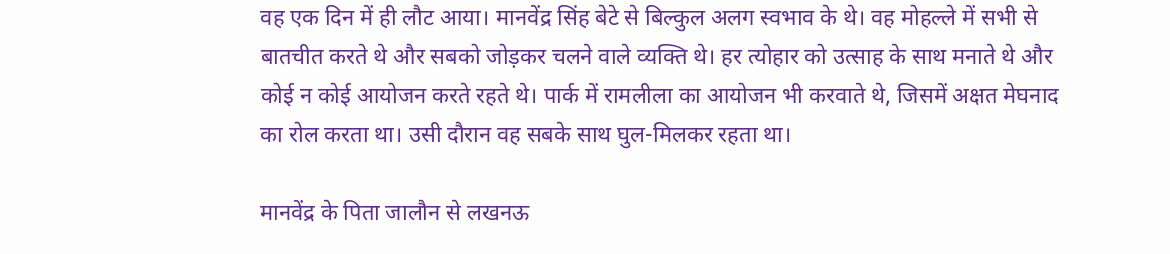वह एक दिन में ही लौट आया। मानवेंद्र सिंह बेटे से बिल्कुल अलग स्वभाव के थे। वह मोहल्ले में सभी से बातचीत करते थे और सबको जोड़कर चलने वाले व्यक्ति थे। हर त्योहार को उत्साह के साथ मनाते थे और कोई न कोई आयोजन करते रहते थे। पार्क में रामलीला का आयोजन भी करवाते थे, जिसमें अक्षत मेघनाद का रोल करता था। उसी दौरान वह सबके साथ घुल-मिलकर रहता था।

मानवेंद्र के पिता जालौन से लखनऊ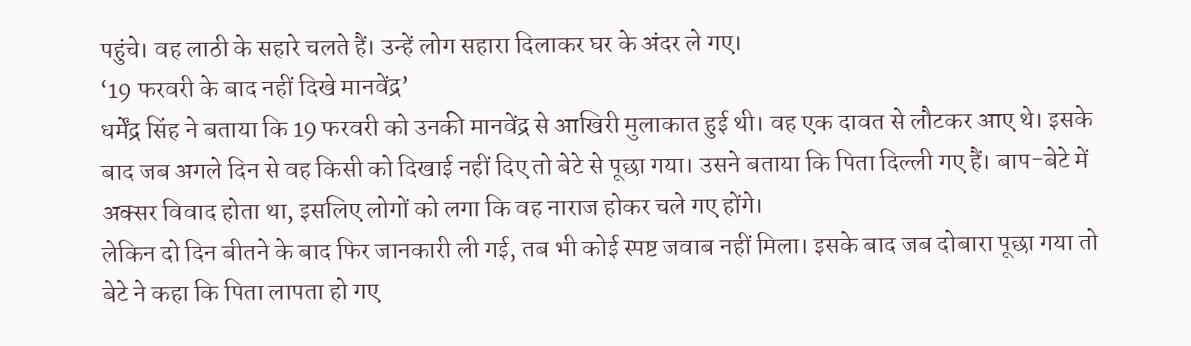पहुंचे। वह लाठी के सहारे चलते हैं। उन्हें लोग सहारा दिलाकर घर के अंदर ले गए।
‘19 फरवरी के बाद नहीं दिखे मानवेंद्र’
धर्मेंद्र सिंह ने बताया कि 19 फरवरी को उनकी मानवेंद्र से आखिरी मुलाकात हुई थी। वह एक दावत से लौटकर आए थे। इसके बाद जब अगले दिन से वह किसी को दिखाई नहीं दिए तो बेटे से पूछा गया। उसने बताया कि पिता दिल्ली गए हैं। बाप-बेटे में अक्सर विवाद होता था, इसलिए लोगों को लगा कि वह नाराज होकर चले गए होंगे।
लेकिन दो दिन बीतने के बाद फिर जानकारी ली गई, तब भी कोई स्पष्ट जवाब नहीं मिला। इसके बाद जब दोबारा पूछा गया तो बेटे ने कहा कि पिता लापता हो गए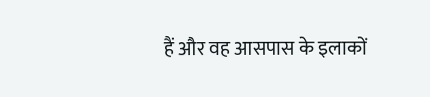हैं और वह आसपास के इलाकों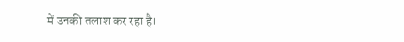में उनकी तलाश कर रहा है।